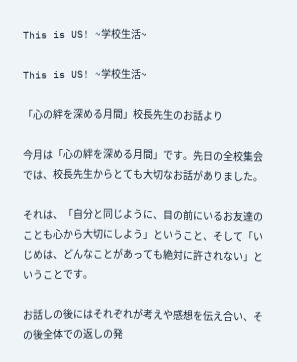This is US! ~学校生活~

This is US! ~学校生活~

「心の絆を深める月間」校長先生のお話より

今月は「心の絆を深める月間」です。先日の全校集会では、校長先生からとても大切なお話がありました。

それは、「自分と同じように、目の前にいるお友達のことも心から大切にしよう」ということ、そして「いじめは、どんなことがあっても絶対に許されない」ということです。

お話しの後にはそれぞれが考えや感想を伝え合い、その後全体での返しの発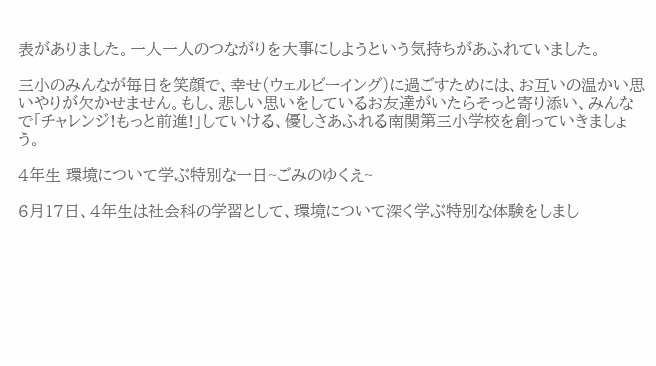表がありました。一人一人のつながりを大事にしようという気持ちがあふれていました。

三小のみんなが毎日を笑顔で、幸せ(ウェルビーイング)に過ごすためには、お互いの温かい思いやりが欠かせません。もし、悲しい思いをしているお友達がいたらそっと寄り添い、みんなで「チャレンジ!もっと前進!」していける、優しさあふれる南関第三小学校を創っていきましょう。

4年生 環境について学ぶ特別な一日~ごみのゆくえ~

6月17日、4年生は社会科の学習として、環境について深く学ぶ特別な体験をしまし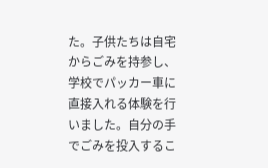た。子供たちは自宅からごみを持参し、学校でパッカー車に直接入れる体験を行いました。自分の手でごみを投入するこ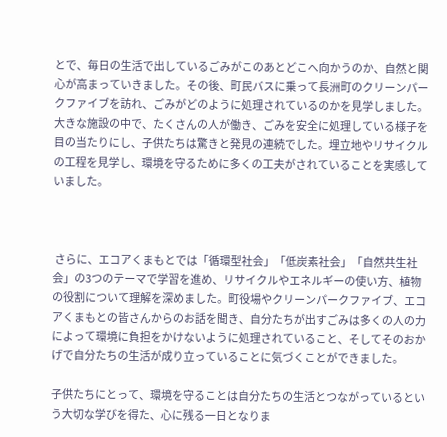とで、毎日の生活で出しているごみがこのあとどこへ向かうのか、自然と関心が高まっていきました。その後、町民バスに乗って長洲町のクリーンパークファイブを訪れ、ごみがどのように処理されているのかを見学しました。大きな施設の中で、たくさんの人が働き、ごみを安全に処理している様子を目の当たりにし、子供たちは驚きと発見の連続でした。埋立地やリサイクルの工程を見学し、環境を守るために多くの工夫がされていることを実感していました。



 さらに、エコアくまもとでは「循環型社会」「低炭素社会」「自然共生社会」の3つのテーマで学習を進め、リサイクルやエネルギーの使い方、植物の役割について理解を深めました。町役場やクリーンパークファイブ、エコアくまもとの皆さんからのお話を聞き、自分たちが出すごみは多くの人の力によって環境に負担をかけないように処理されていること、そしてそのおかげで自分たちの生活が成り立っていることに気づくことができました。

子供たちにとって、環境を守ることは自分たちの生活とつながっているという大切な学びを得た、心に残る一日となりま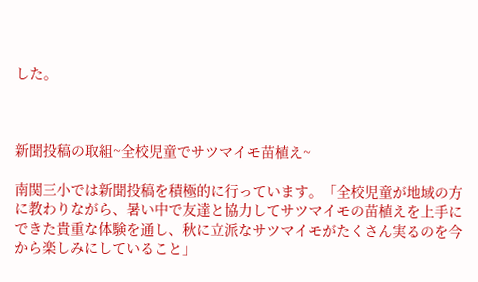した。



新聞投稿の取組~全校児童でサツマイモ苗植え~

南関三小では新聞投稿を積極的に行っています。「全校児童が地域の方に教わりながら、暑い中で友達と協力してサツマイモの苗植えを上手にできた貴重な体験を通し、秋に立派なサツマイモがたくさん実るのを今から楽しみにしていること」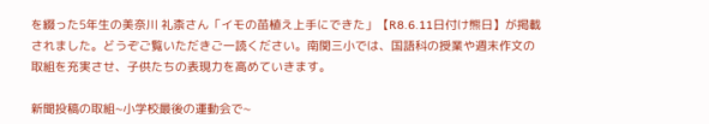を綴った5年生の美奈川 礼柰さん「イモの苗植え上手にできた」【R8.6.11日付け熊日】が掲載されました。どうぞご覧いただきご一読ください。南関三小では、国語科の授業や週末作文の取組を充実させ、子供たちの表現力を高めていきます。

新聞投稿の取組~小学校最後の運動会で~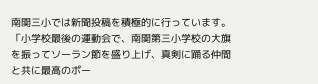南関三小では新聞投稿を積極的に行っています。「小学校最後の運動会で、南関第三小学校の大旗を振ってソーラン節を盛り上げ、真剣に踊る仲間と共に最高のポー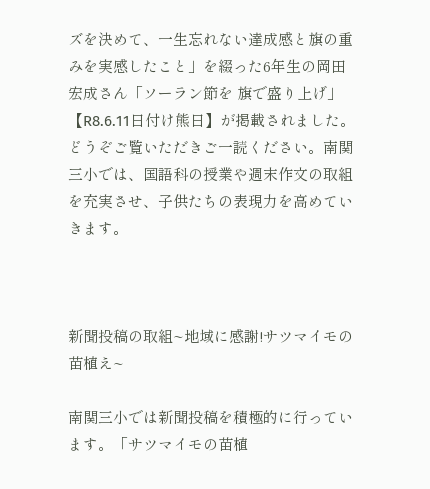ズを決めて、一生忘れない達成感と旗の重みを実感したこと」を綴った6年生の岡田 宏成さん「ソーラン節を 旗で盛り上げ」【R8.6.11日付け熊日】が掲載されました。どうぞご覧いただきご一読ください。南関三小では、国語科の授業や週末作文の取組を充実させ、子供たちの表現力を高めていきます。



新聞投稿の取組~地域に感謝!サツマイモの苗植え~

南関三小では新聞投稿を積極的に行っています。「サツマイモの苗植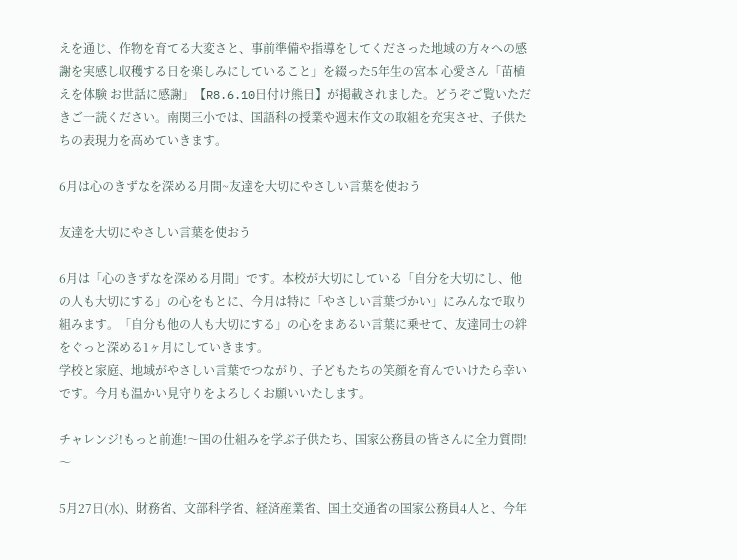えを通じ、作物を育てる大変さと、事前準備や指導をしてくださった地域の方々への感謝を実感し収穫する日を楽しみにしていること」を綴った5年生の宮本 心愛さん「苗植えを体験 お世話に感謝」【R8.6.10日付け熊日】が掲載されました。どうぞご覧いただきご一読ください。南関三小では、国語科の授業や週末作文の取組を充実させ、子供たちの表現力を高めていきます。

6月は心のきずなを深める月間~友達を大切にやさしい言葉を使おう

友達を大切にやさしい言葉を使おう

6月は「心のきずなを深める月間」です。本校が大切にしている「自分を大切にし、他の人も大切にする」の心をもとに、今月は特に「やさしい言葉づかい」にみんなで取り組みます。「自分も他の人も大切にする」の心をまあるい言葉に乗せて、友達同士の絆をぐっと深める1ヶ月にしていきます。
学校と家庭、地域がやさしい言葉でつながり、子どもたちの笑顔を育んでいけたら幸いです。今月も温かい見守りをよろしくお願いいたします。

チャレンジ!もっと前進!〜国の仕組みを学ぶ子供たち、国家公務員の皆さんに全力質問!〜

5月27日(水)、財務省、文部科学省、経済産業省、国土交通省の国家公務員4人と、今年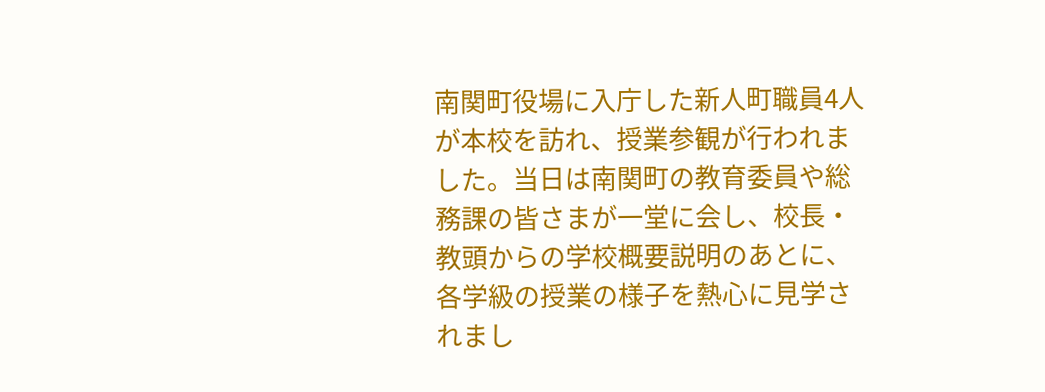南関町役場に入庁した新人町職員4人が本校を訪れ、授業参観が行われました。当日は南関町の教育委員や総務課の皆さまが一堂に会し、校長・教頭からの学校概要説明のあとに、各学級の授業の様子を熱心に見学されまし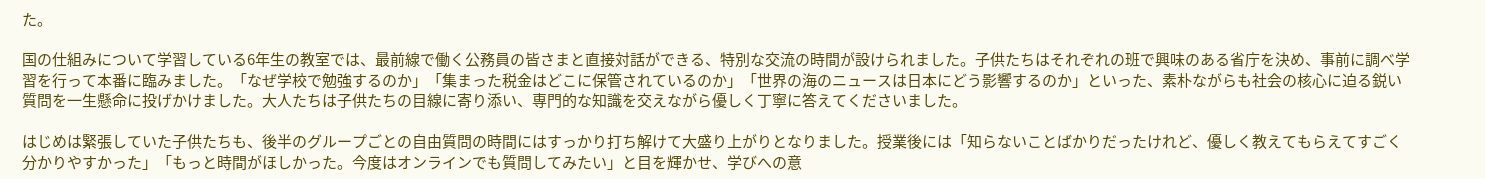た。

国の仕組みについて学習している6年生の教室では、最前線で働く公務員の皆さまと直接対話ができる、特別な交流の時間が設けられました。子供たちはそれぞれの班で興味のある省庁を決め、事前に調べ学習を行って本番に臨みました。「なぜ学校で勉強するのか」「集まった税金はどこに保管されているのか」「世界の海のニュースは日本にどう影響するのか」といった、素朴ながらも社会の核心に迫る鋭い質問を一生懸命に投げかけました。大人たちは子供たちの目線に寄り添い、専門的な知識を交えながら優しく丁寧に答えてくださいました。

はじめは緊張していた子供たちも、後半のグループごとの自由質問の時間にはすっかり打ち解けて大盛り上がりとなりました。授業後には「知らないことばかりだったけれど、優しく教えてもらえてすごく分かりやすかった」「もっと時間がほしかった。今度はオンラインでも質問してみたい」と目を輝かせ、学びへの意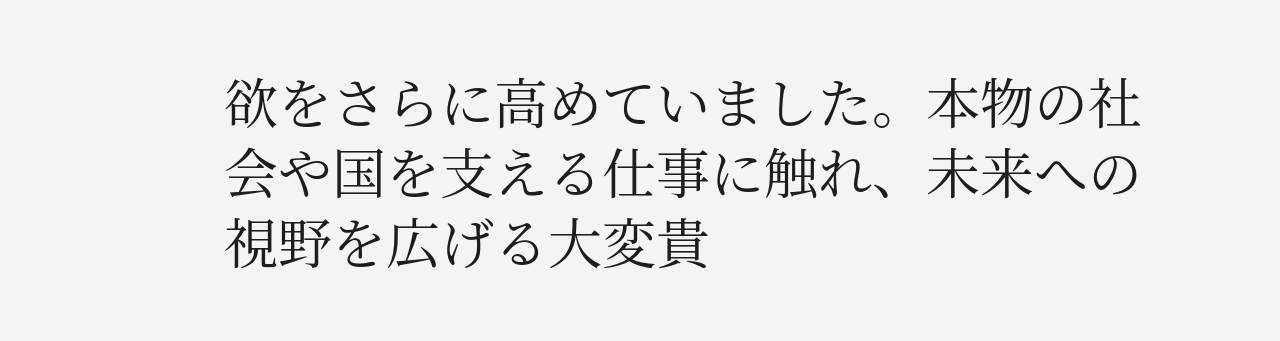欲をさらに高めていました。本物の社会や国を支える仕事に触れ、未来への視野を広げる大変貴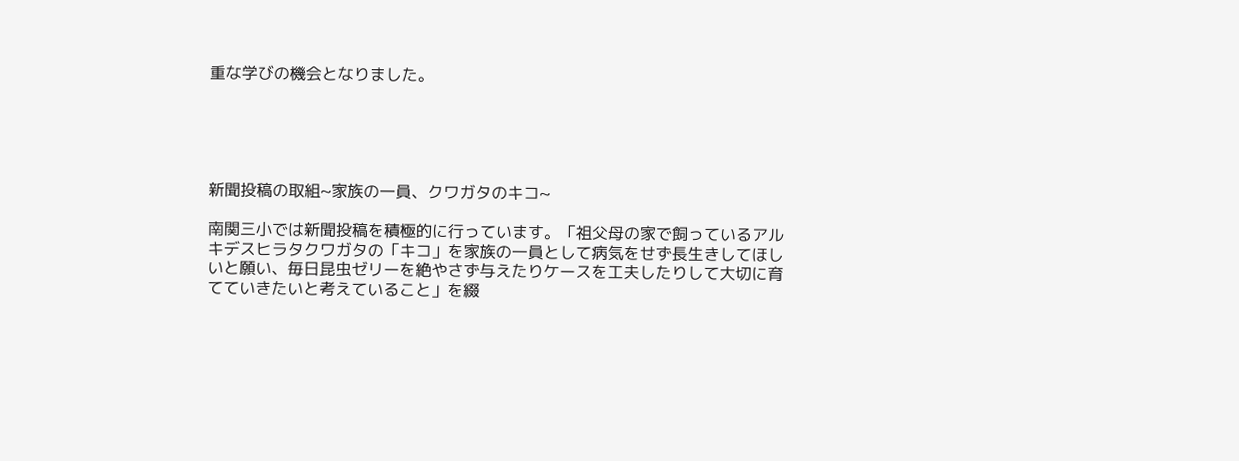重な学びの機会となりました。





新聞投稿の取組~家族の一員、クワガタのキコ~

南関三小では新聞投稿を積極的に行っています。「祖父母の家で飼っているアルキデスヒラタクワガタの「キコ」を家族の一員として病気をせず長生きしてほしいと願い、毎日昆虫ゼリーを絶やさず与えたりケースを工夫したりして大切に育てていきたいと考えていること」を綴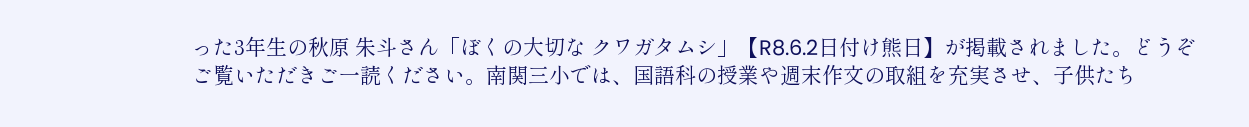った3年生の秋原 朱斗さん「ぼくの大切な クワガタムシ」【R8.6.2日付け熊日】が掲載されました。どうぞご覧いただきご一読ください。南関三小では、国語科の授業や週末作文の取組を充実させ、子供たち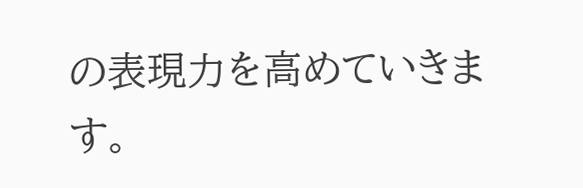の表現力を高めていきます。